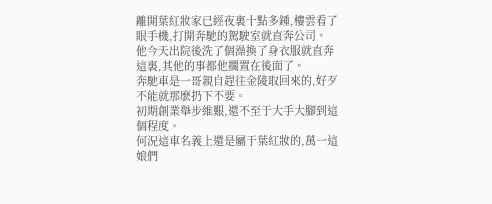離開葉紅妝家已經夜裏十點多鍾,樓雲看了眼手機,打開奔馳的駕駛室就直奔公司。
他今天出院後洗了個澡換了身衣服就直奔這裏,其他的事都他擱置在後面了。
奔馳車是一哥親自趕往金陵取回來的,好歹不能就那麽扔下不要。
初期創業舉步維艱,還不至于大手大腳到這個程度。
何況這車名義上還是屬于葉紅妝的,萬一這娘們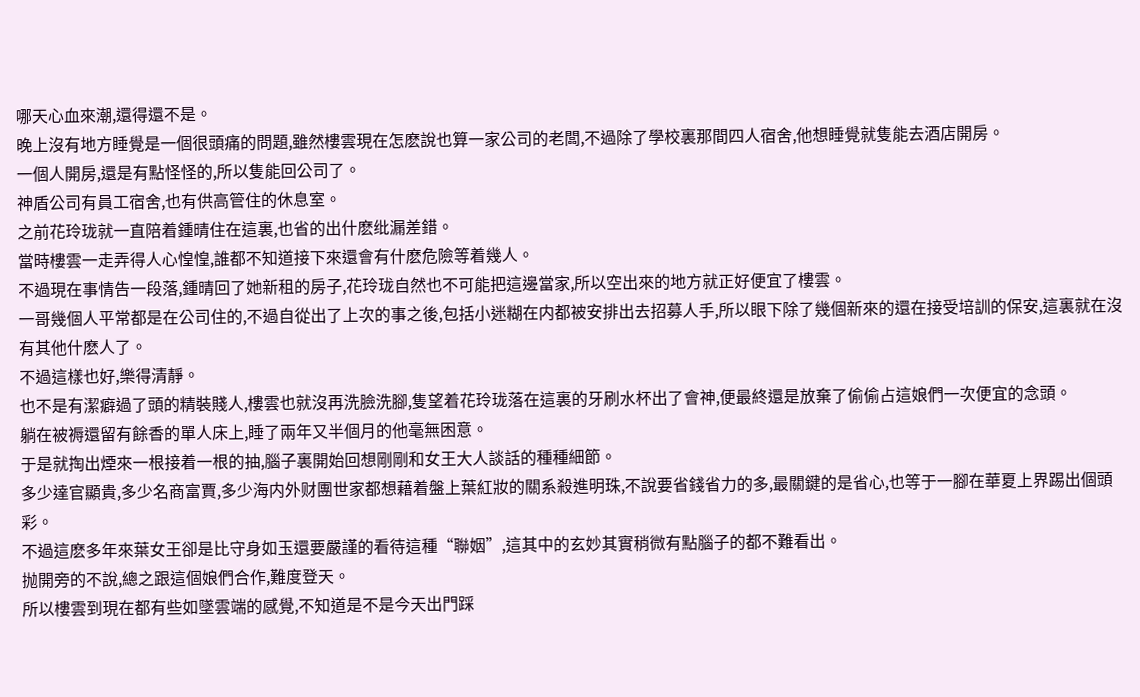哪天心血來潮,還得還不是。
晚上沒有地方睡覺是一個很頭痛的問題,雖然樓雲現在怎麽說也算一家公司的老闆,不過除了學校裏那間四人宿舍,他想睡覺就隻能去酒店開房。
一個人開房,還是有點怪怪的,所以隻能回公司了。
神盾公司有員工宿舍,也有供高管住的休息室。
之前花玲珑就一直陪着鍾晴住在這裏,也省的出什麽纰漏差錯。
當時樓雲一走弄得人心惶惶,誰都不知道接下來還會有什麽危險等着幾人。
不過現在事情告一段落,鍾晴回了她新租的房子,花玲珑自然也不可能把這邊當家,所以空出來的地方就正好便宜了樓雲。
一哥幾個人平常都是在公司住的,不過自從出了上次的事之後,包括小迷糊在内都被安排出去招募人手,所以眼下除了幾個新來的還在接受培訓的保安,這裏就在沒有其他什麽人了。
不過這樣也好,樂得清靜。
也不是有潔癖過了頭的精裝賤人,樓雲也就沒再洗臉洗腳,隻望着花玲珑落在這裏的牙刷水杯出了會神,便最終還是放棄了偷偷占這娘們一次便宜的念頭。
躺在被褥還留有餘香的單人床上,睡了兩年又半個月的他毫無困意。
于是就掏出煙來一根接着一根的抽,腦子裏開始回想剛剛和女王大人談話的種種細節。
多少達官顯貴,多少名商富賈,多少海内外财團世家都想藉着盤上葉紅妝的關系殺進明珠,不說要省錢省力的多,最關鍵的是省心,也等于一腳在華夏上界踢出個頭彩。
不過這麽多年來葉女王卻是比守身如玉還要嚴謹的看待這種“聯姻”,這其中的玄妙其實稍微有點腦子的都不難看出。
抛開旁的不說,總之跟這個娘們合作,難度登天。
所以樓雲到現在都有些如墜雲端的感覺,不知道是不是今天出門踩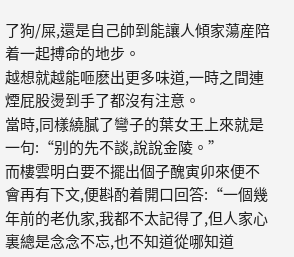了狗/屎,還是自己帥到能讓人傾家蕩産陪着一起搏命的地步。
越想就越能咂麽出更多味道,一時之間連煙屁股燙到手了都沒有注意。
當時,同樣繞膩了彎子的葉女王上來就是一句:“别的先不談,說說金陵。”
而樓雲明白要不擺出個子醜寅卯來便不會再有下文,便斟酌着開口回答:“一個幾年前的老仇家,我都不太記得了,但人家心裏總是念念不忘,也不知道從哪知道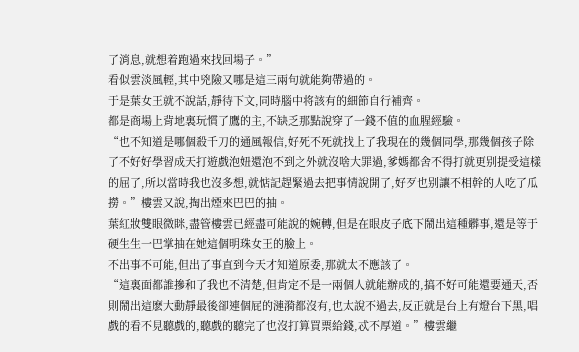了消息,就想着跑過來找回場子。”
看似雲淡風輕,其中兇險又哪是這三兩句就能夠帶過的。
于是葉女王就不說話,靜待下文,同時腦中将該有的細節自行補齊。
都是商場上背地裏玩慣了鷹的主,不缺乏那點說穿了一錢不值的血腥經驗。
“也不知道是哪個殺千刀的通風報信,好死不死就找上了我現在的幾個同學,那幾個孩子除了不好好學習成天打遊戲泡妞還泡不到之外就沒啥大罪過,爹媽都舍不得打就更别提受這樣的屈了,所以當時我也沒多想,就惦記趕緊過去把事情說開了,好歹也别讓不相幹的人吃了瓜撈。”樓雲又說,掏出煙來巴巴的抽。
葉紅妝雙眼微眯,盡管樓雲已經盡可能說的婉轉,但是在眼皮子底下鬧出這種髒事,還是等于硬生生一巴掌抽在她這個明珠女王的臉上。
不出事不可能,但出了事直到今天才知道原委,那就太不應該了。
“這裏面都誰摻和了我也不清楚,但肯定不是一兩個人就能辦成的,搞不好可能還要通天,否則鬧出這麽大動靜最後卻連個屁的漣漪都沒有,也太說不過去,反正就是台上有燈台下黑,唱戲的看不見聽戲的,聽戲的聽完了也沒打算買票給錢,忒不厚道。”樓雲繼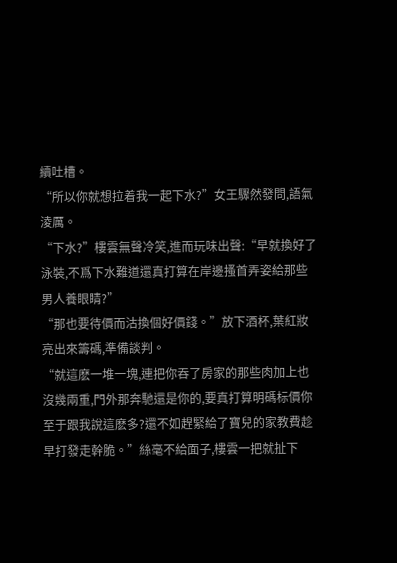續吐槽。
“所以你就想拉着我一起下水?”女王驟然發問,語氣淩厲。
“下水?”樓雲無聲冷笑,進而玩味出聲:“早就換好了泳裝,不爲下水難道還真打算在岸邊搔首弄姿給那些男人養眼睛?”
“那也要待價而沽換個好價錢。”放下酒杯,葉紅妝亮出來籌碼,準備談判。
“就這麽一堆一塊,連把你吞了房家的那些肉加上也沒幾兩重,門外那奔馳還是你的,要真打算明碼标價你至于跟我說這麽多?還不如趕緊給了寶兒的家教費趁早打發走幹脆。”絲毫不給面子,樓雲一把就扯下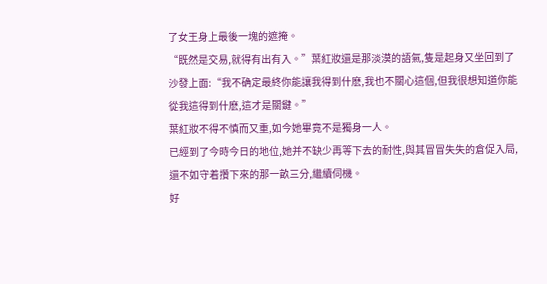了女王身上最後一塊的遮掩。
“既然是交易,就得有出有入。”葉紅妝還是那淡漠的語氣,隻是起身又坐回到了沙發上面:“我不确定最終你能讓我得到什麽,我也不關心這個,但我很想知道你能從我這得到什麽,這才是關鍵。”
葉紅妝不得不慎而又重,如今她畢竟不是獨身一人。
已經到了今時今日的地位,她并不缺少再等下去的耐性,與其冒冒失失的倉促入局,還不如守着攢下來的那一畝三分,繼續伺機。
好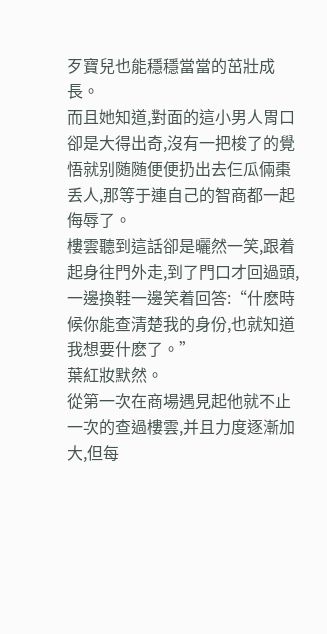歹寶兒也能穩穩當當的茁壯成長。
而且她知道,對面的這小男人胃口卻是大得出奇,沒有一把梭了的覺悟就别随随便便扔出去仨瓜倆棗丢人,那等于連自己的智商都一起侮辱了。
樓雲聽到這話卻是曬然一笑,跟着起身往門外走,到了門口才回過頭,一邊換鞋一邊笑着回答:“什麽時候你能查清楚我的身份,也就知道我想要什麽了。”
葉紅妝默然。
從第一次在商場遇見起他就不止一次的查過樓雲,并且力度逐漸加大,但每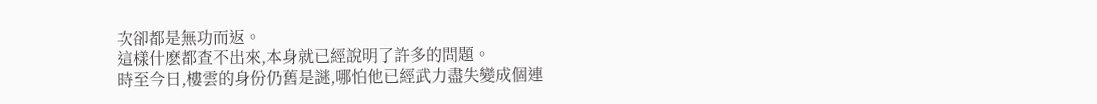次卻都是無功而返。
這樣什麽都查不出來,本身就已經說明了許多的問題。
時至今日,樓雲的身份仍舊是謎,哪怕他已經武力盡失變成個連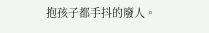抱孩子都手抖的廢人。